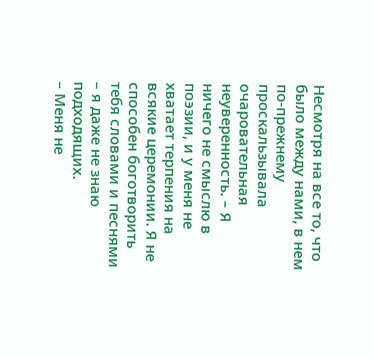Несмотря на все то, что было между нами, в нем по-прежнему проскальзывала очаровательная неуверенность. – Я ничего не смыслю в поэзии, и у меня не хватает терпения на всякие церемонии. Я не способен боготворить тебя словами и песнями – я даже не знаю подходящих.
– Меня не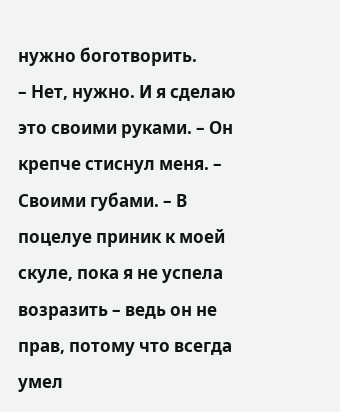нужно боготворить.
– Нет, нужно. И я сделаю это своими руками. – Он крепче стиснул меня. – Своими губами. – В поцелуе приник к моей скуле, пока я не успела возразить – ведь он не прав, потому что всегда умел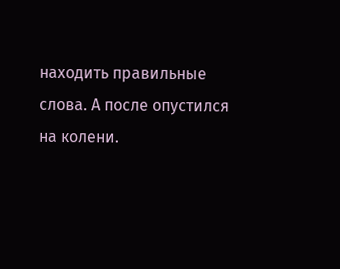находить правильные слова. А после опустился на колени.